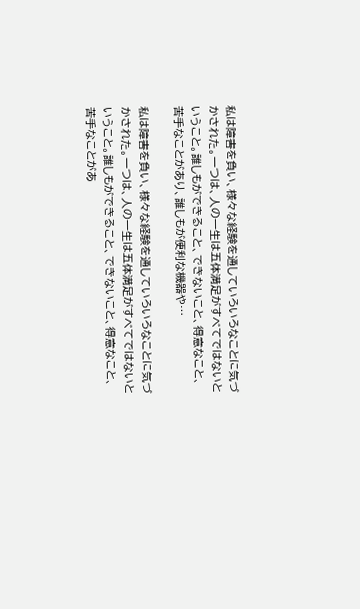私は障害を負い、様々な経験を通していろいろなことに気づかされた。一つは、人の一生は五体満足がすべてではないということ。誰しもができること、できないこと、得意なこと、苦手なことがあり、誰しもが便利な機器や…

私は障害を負い、様々な経験を通していろいろなことに気づかされた。一つは、人の一生は五体満足がすべてではないということ。誰しもができること、できないこと、得意なこと、苦手なことがあ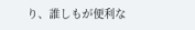り、誰しもが便利な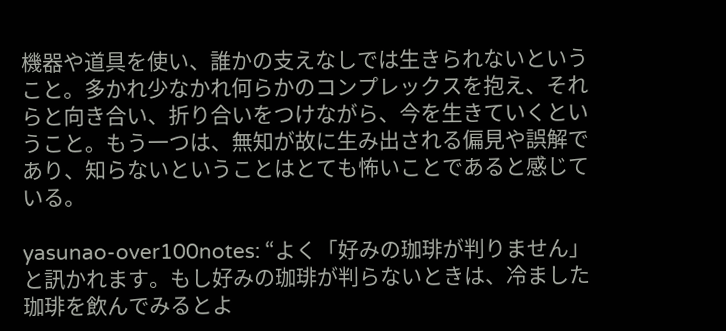機器や道具を使い、誰かの支えなしでは生きられないということ。多かれ少なかれ何らかのコンプレックスを抱え、それらと向き合い、折り合いをつけながら、今を生きていくということ。もう一つは、無知が故に生み出される偏見や誤解であり、知らないということはとても怖いことであると感じている。

yasunao-over100notes: “よく「好みの珈琲が判りません」と訊かれます。もし好みの珈琲が判らないときは、冷ました珈琲を飲んでみるとよ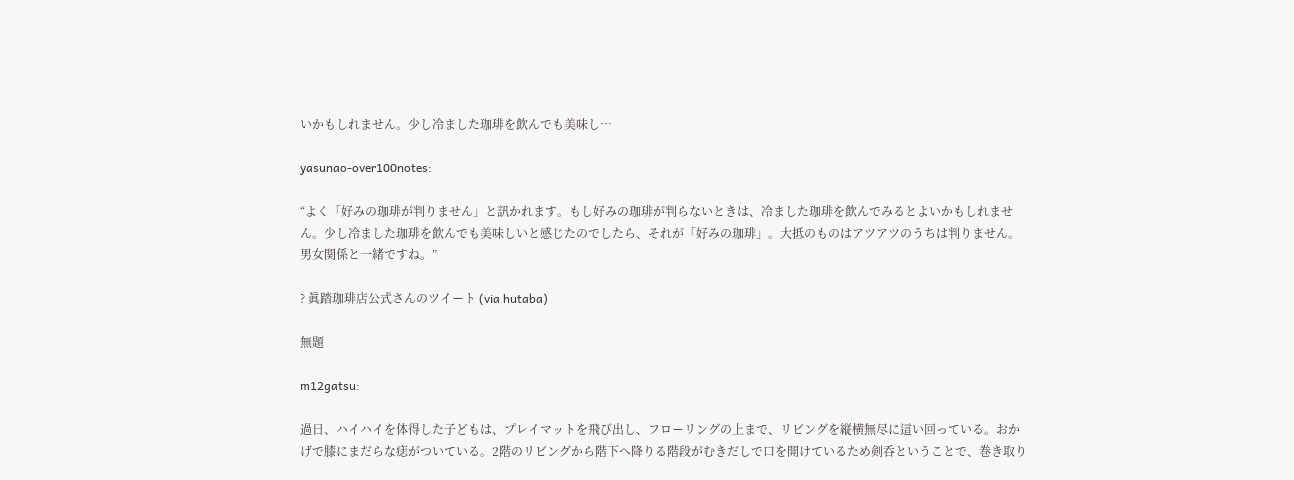いかもしれません。少し冷ました珈琲を飲んでも美味し…

yasunao-over100notes:

“よく「好みの珈琲が判りません」と訊かれます。もし好みの珈琲が判らないときは、冷ました珈琲を飲んでみるとよいかもしれません。少し冷ました珈琲を飲んでも美味しいと感じたのでしたら、それが「好みの珈琲」。大抵のものはアツアツのうちは判りません。男女関係と一緒ですね。”

? 眞踏珈琲店公式さんのツイート (via hutaba)

無題

m12gatsu:

過日、ハイハイを体得した子どもは、プレイマットを飛び出し、フローリングの上まで、リビングを縦横無尽に這い回っている。おかげで膝にまだらな痣がついている。2階のリビングから階下へ降りる階段がむきだしで口を開けているため剣呑ということで、巻き取り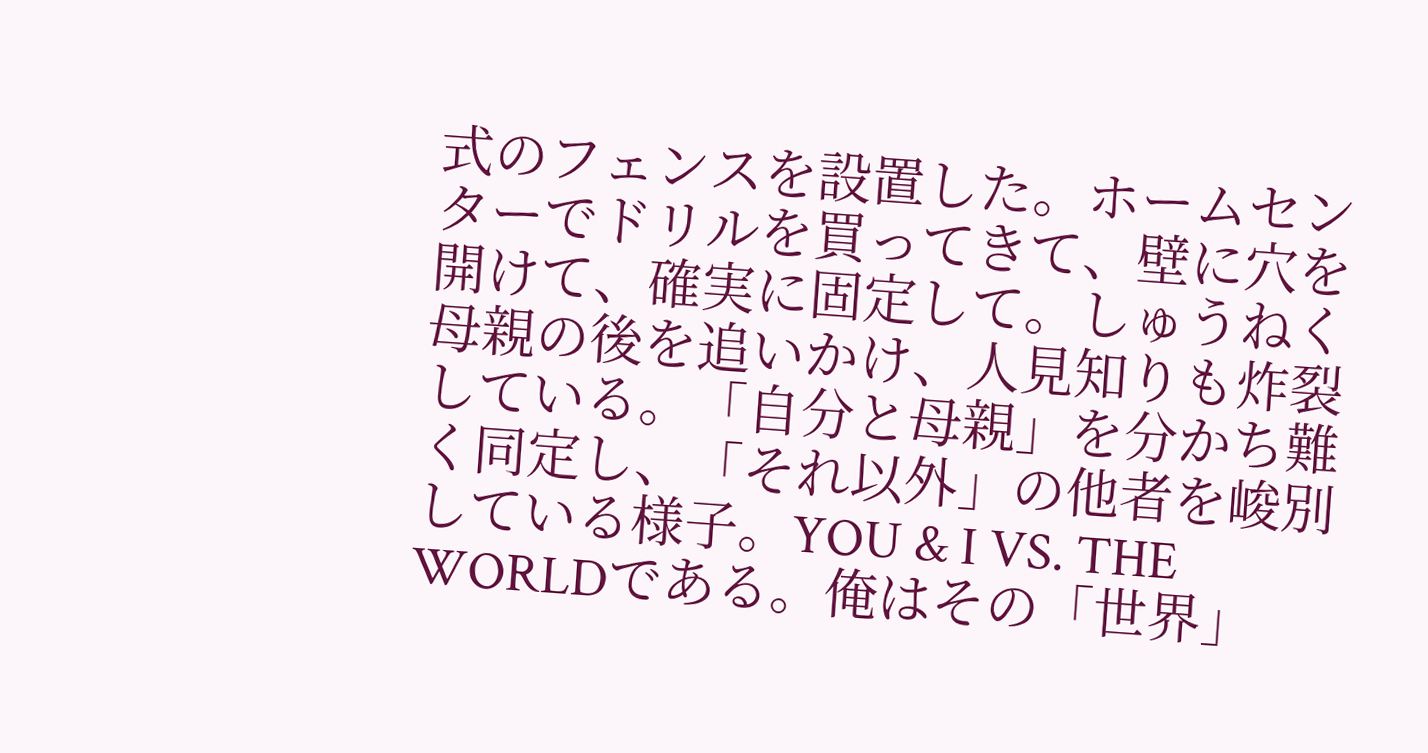式のフェンスを設置した。ホームセンターでドリルを買ってきて、壁に穴を開けて、確実に固定して。しゅうねく母親の後を追いかけ、人見知りも炸裂している。「自分と母親」を分かち難く同定し、「それ以外」の他者を峻別している様子。YOU & I VS. THE WORLDである。俺はその「世界」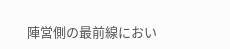陣営側の最前線におい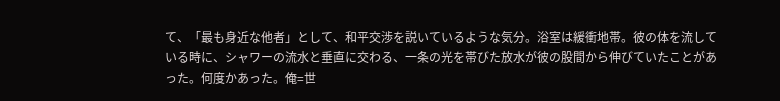て、「最も身近な他者」として、和平交渉を説いているような気分。浴室は緩衝地帯。彼の体を流している時に、シャワーの流水と垂直に交わる、一条の光を帯びた放水が彼の股間から伸びていたことがあった。何度かあった。俺=世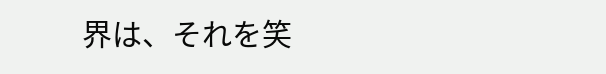界は、それを笑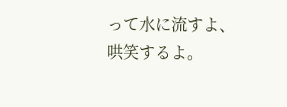って水に流すよ、哄笑するよ。